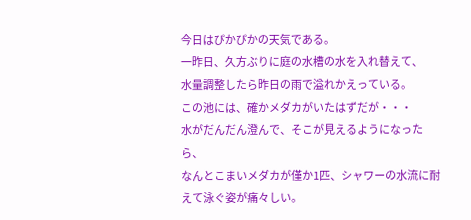今日はぴかぴかの天気である。
一昨日、久方ぶりに庭の水槽の水を入れ替えて、
水量調整したら昨日の雨で溢れかえっている。
この池には、確かメダカがいたはずだが・・・
水がだんだん澄んで、そこが見えるようになったら、
なんとこまいメダカが僅か1匹、シャワーの水流に耐えて泳ぐ姿が痛々しい。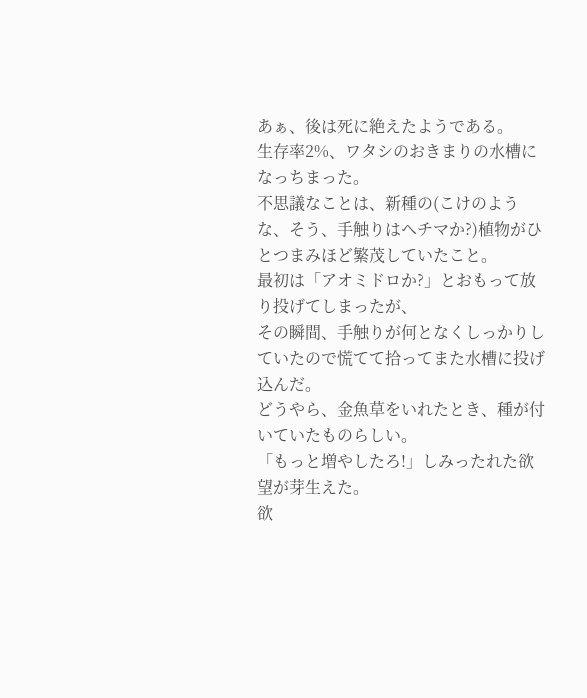あぁ、後は死に絶えたようである。
生存率2%、ワタシのおきまりの水槽になっちまった。
不思議なことは、新種の(こけのような、そう、手触りはヘチマか?)植物がひとつまみほど繁茂していたこと。
最初は「アオミドロか?」とおもって放り投げてしまったが、
その瞬間、手触りが何となくしっかりしていたので慌てて拾ってまた水槽に投げ込んだ。
どうやら、金魚草をいれたとき、種が付いていたものらしい。
「もっと増やしたろ!」しみったれた欲望が芽生えた。
欲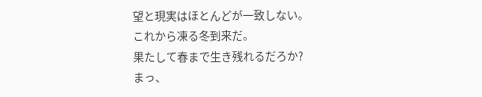望と現実はほとんどが一致しない。
これから凍る冬到来だ。
果たして春まで生き残れるだろか?
まっ、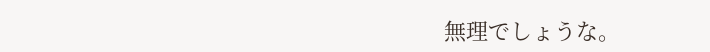無理でしょうな。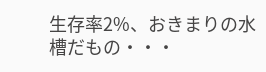生存率2%、おきまりの水槽だもの・・・